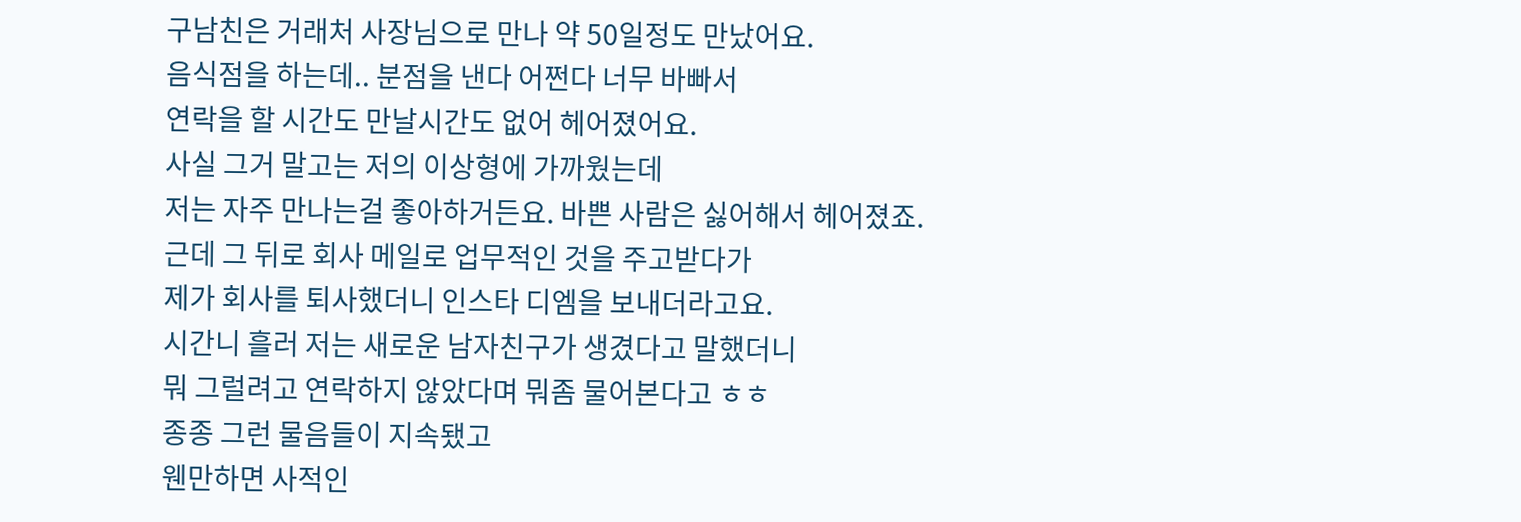구남친은 거래처 사장님으로 만나 약 50일정도 만났어요.
음식점을 하는데.. 분점을 낸다 어쩐다 너무 바빠서
연락을 할 시간도 만날시간도 없어 헤어졌어요.
사실 그거 말고는 저의 이상형에 가까웠는데
저는 자주 만나는걸 좋아하거든요. 바쁜 사람은 싫어해서 헤어졌죠.
근데 그 뒤로 회사 메일로 업무적인 것을 주고받다가
제가 회사를 퇴사했더니 인스타 디엠을 보내더라고요.
시간니 흘러 저는 새로운 남자친구가 생겼다고 말했더니
뭐 그럴려고 연락하지 않았다며 뭐좀 물어본다고 ㅎㅎ
종종 그런 물음들이 지속됐고
웬만하면 사적인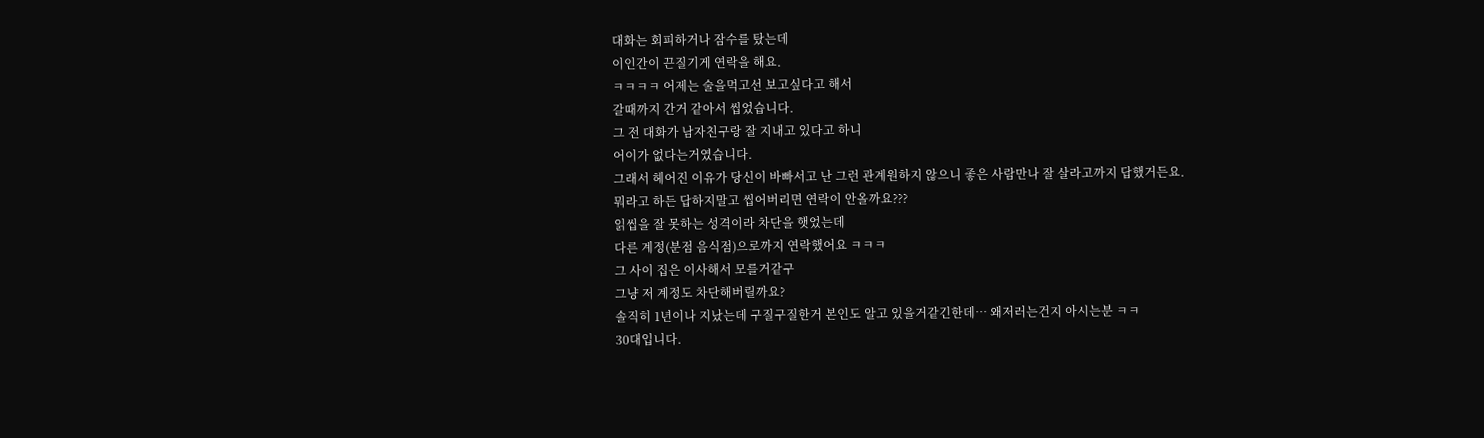대화는 회피하거나 잠수를 탔는데
이인간이 끈질기게 연락을 해요.
ㅋㅋㅋㅋ 어제는 술을먹고선 보고싶다고 해서
갈때까지 간거 같아서 씹었습니다.
그 전 대화가 남자친구랑 잘 지내고 있다고 하니
어이가 없다는거였습니다.
그래서 헤어진 이유가 당신이 바빠서고 난 그런 관계원하지 않으니 좋은 사람만나 잘 살라고까지 답했거든요.
뭐라고 하든 답하지말고 씹어버리면 연락이 안올까요???
읽씹을 잘 못하는 성격이라 차단을 햇었는데
다른 계정(분점 음식점)으로까지 연락했어요 ㅋㅋㅋ
그 사이 집은 이사해서 모를거같구
그냥 저 계정도 차단해버릴까요?
솔직히 1년이나 지났는데 구질구질한거 본인도 알고 있을거같긴한데… 왜저러는건지 아시는분 ㅋㅋ
30대입니다.